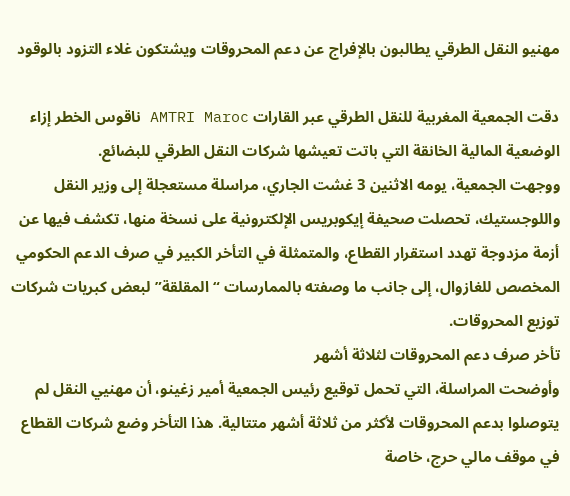مهنيو النقل الطرقي يطالبون بالإفراج عن دعم المحروقات ويشتكون غلاء التزود بالوقود

دقت الجمعية المغربية للنقل الطرقي عبر القارات AMTRI Maroc ناقوس الخطر إزاء الوضعية المالية الخانقة التي باتت تعيشها شركات النقل الطرقي للبضائع.
ووجهت الجمعية، يومه الاثنين 3 غشت الجاري، مراسلة مستعجلة إلى وزير النقل واللوجستيك، تحصلت صحيفة إيكوبريس الإلكترونية على نسخة منها، تكشف فيها عن أزمة مزدوجة تهدد استقرار القطاع، والمتمثلة في التأخر الكبير في صرف الدعم الحكومي المخصص للغازوال، إلى جانب ما وصفته بالممارسات “المقلقة” لبعض كبريات شركات توزيع المحروقات.
تأخر صرف دعم المحروقات لثلاثة أشهر
وأوضحت المراسلة، التي تحمل توقيع رئيس الجمعية أمير زغينو، أن مهنيي النقل لم يتوصلوا بدعم المحروقات لأكثر من ثلاثة أشهر متتالية. هذا التأخر وضع شركات القطاع في موقف مالي حرج، خاصة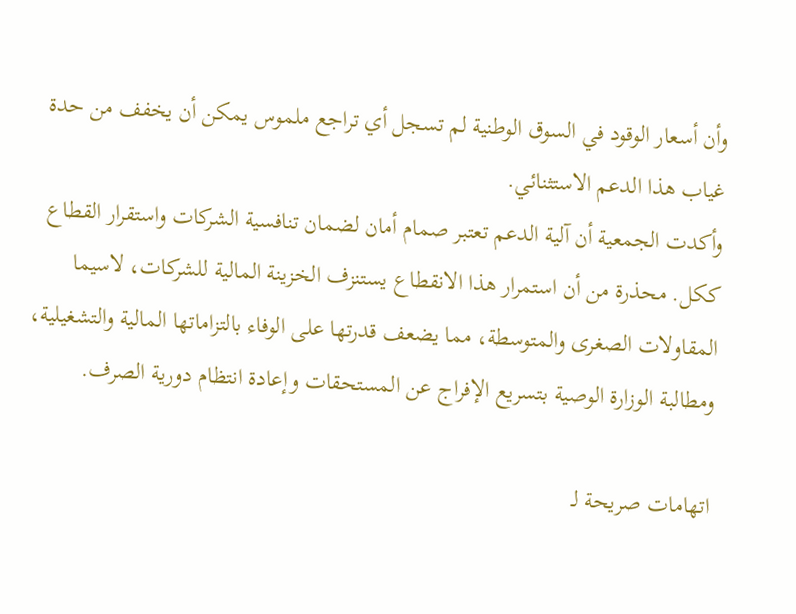وأن أسعار الوقود في السوق الوطنية لم تسجل أي تراجع ملموس يمكن أن يخفف من حدة غياب هذا الدعم الاستثنائي.
وأكدت الجمعية أن آلية الدعم تعتبر صمام أمان لضمان تنافسية الشركات واستقرار القطاع ككل. محذرة من أن استمرار هذا الانقطاع يستنزف الخزينة المالية للشركات، لاسيما المقاولات الصغرى والمتوسطة، مما يضعف قدرتها على الوفاء بالتزاماتها المالية والتشغيلية، ومطالبة الوزارة الوصية بتسريع الإفراج عن المستحقات وإعادة انتظام دورية الصرف.

اتهامات صريحة لـ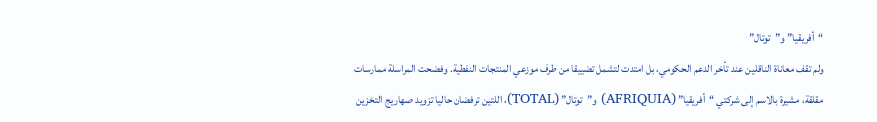“أفريقيا” و”توتال”
ولم تقف معاناة الناقلين عند تأخر الدعم الحكومي، بل امتدت لتشمل تضييقا من طرف موزعي المنتجات النفطية. وفضحت المراسلة ممارسات مقلقة، مشيرة بالاسم إلى شركتي “أفريقيا” (AFRIQUIA) و”توتال” (TOTAL)، اللتين ترفضان حاليا تزويد صهاريج التخزين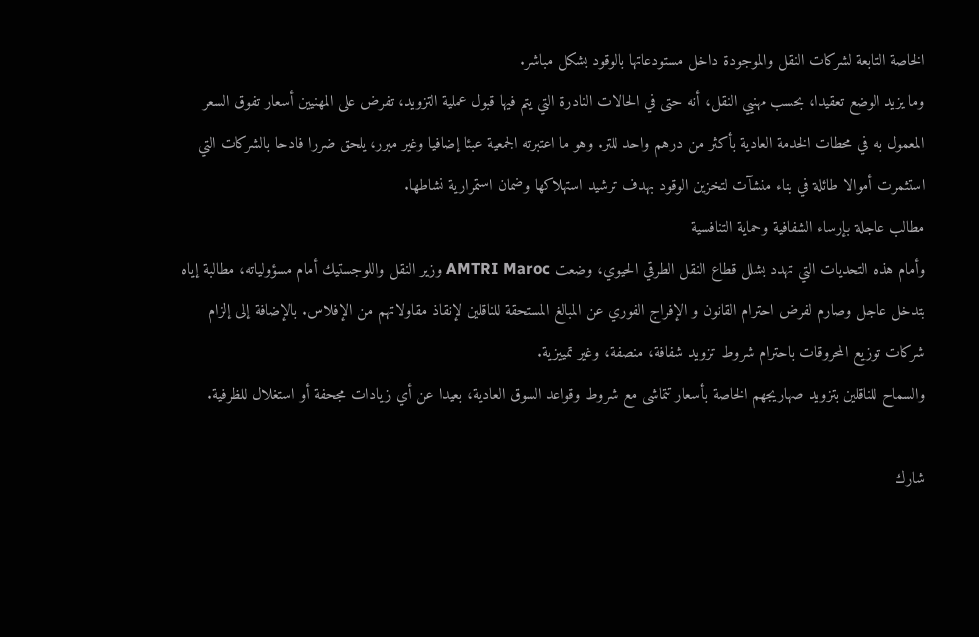الخاصة التابعة لشركات النقل والموجودة داخل مستودعاتها بالوقود بشكل مباشر.
وما يزيد الوضع تعقيدا، بحسب مهنيي النقل، أنه حتى في الحالات النادرة التي يتم فيها قبول عملية التزويد، تفرض على المهنيين أسعار تفوق السعر المعمول به في محطات الخدمة العادية بأكثر من درهم واحد للتر. وهو ما اعتبرته الجمعية عبئا إضافيا وغير مبرر، يلحق ضررا فادحا بالشركات التي استثمرت أموالا طائلة في بناء منشآت لتخزين الوقود بهدف ترشيد استهلاكها وضمان استمرارية نشاطها.
مطالب عاجلة بإرساء الشفافية وحماية التنافسية
وأمام هذه التحديات التي تهدد بشلل قطاع النقل الطرقي الحيوي، وضعت AMTRI Maroc وزير النقل واللوجستيك أمام مسؤولياته، مطالبة إياه بتدخل عاجل وصارم لفرض احترام القانون و الإفراج الفوري عن المبالغ المستحقة للناقلين لإنقاذ مقاولاتهم من الإفلاس. بالإضافة إلى إلزام شركات توزيع المحروقات باحترام شروط تزويد شفافة، منصفة، وغير تمييزية.
والسماح للناقلين بتزويد صهاريجهم الخاصة بأسعار تتماشى مع شروط وقواعد السوق العادية، بعيدا عن أي زيادات مجحفة أو استغلال للظرفية.

شارك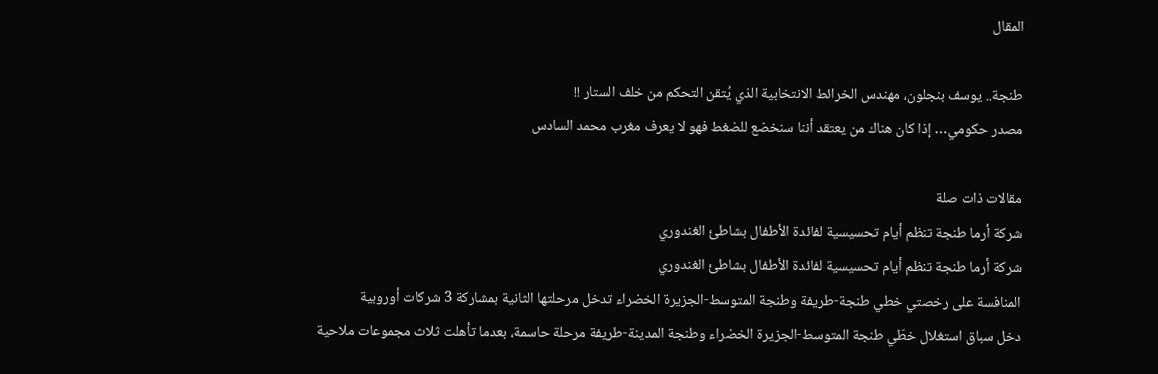المقال

طنجة.. يوسف بنجلون، مهندس الخرائط الانتخابية الذي يُتقن التحكم من خلف الستار !!
مصدر حكومي… إذا كان هناك من يعتقد أننا سنخضع للضغط فهو لا يعرف مغرب محمد السادس

مقالات ذات صلة
شركة أرما طنجة تنظم أيام تحسيسية لفائدة الأطفال بشاطئ الغندوري
شركة أرما طنجة تنظم أيام تحسيسية لفائدة الأطفال بشاطئ الغندوري
المنافسة على رخصتي خطي طنجة-طريفة وطنجة المتوسط-الجزيرة الخضراء تدخل مرحلتها الثانية بمشاركة 3 شركات أوروبية
دخل سباق استغلال خطّي طنجة المتوسط-الجزيرة الخضراء وطنجة المدينة-طريفة مرحلة حاسمة، بعدما تأهلت ثلاث مجموعات ملاحية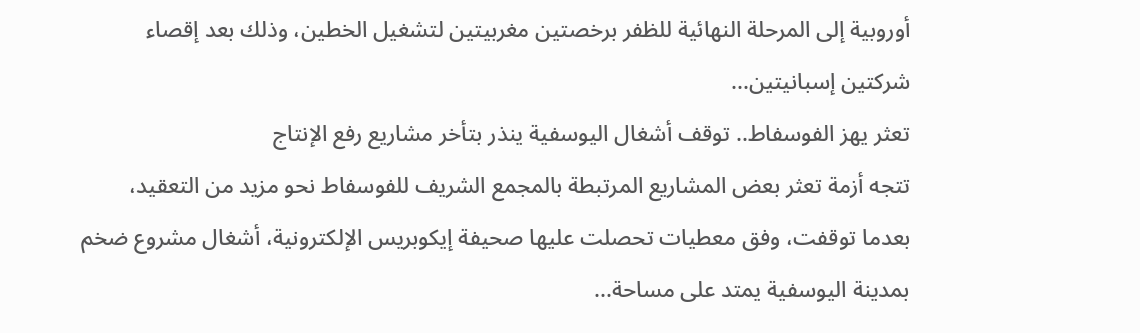أوروبية إلى المرحلة النهائية للظفر برخصتين مغربيتين لتشغيل الخطين، وذلك بعد إقصاء شركتين إسبانيتين...
تعثر يهز الفوسفاط.. توقف أشغال اليوسفية ينذر بتأخر مشاريع رفع الإنتاج
تتجه أزمة تعثر بعض المشاريع المرتبطة بالمجمع الشريف للفوسفاط نحو مزيد من التعقيد، بعدما توقفت، وفق معطيات تحصلت عليها صحيفة إيكوبريس الإلكترونية، أشغال مشروع ضخم بمدينة اليوسفية يمتد على مساحة...